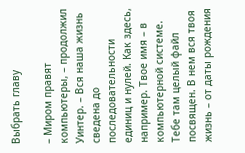Выбрать главу

– Миром правят компьютеры, – продолжил Уинтер. – Вся наша жизнь сведена до последовательности единиц и нулей. Как здесь, например. Твое имя – в компьютерной системе. Тебе там целый файл посвящен. В нем вся твоя жизнь – от даты рождения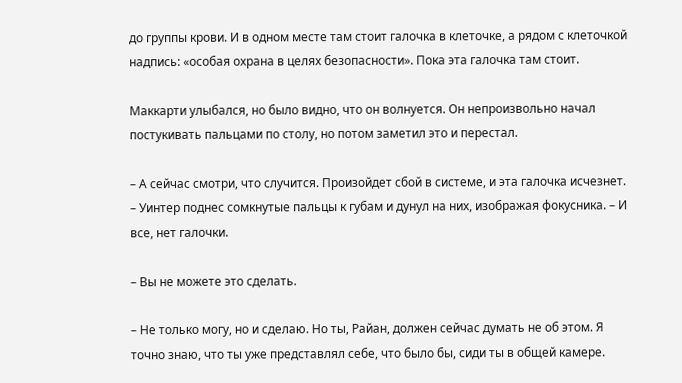до группы крови. И в одном месте там стоит галочка в клеточке, а рядом с клеточкой надпись: «особая охрана в целях безопасности». Пока эта галочка там стоит.

Маккарти улыбался, но было видно, что он волнуется. Он непроизвольно начал постукивать пальцами по столу, но потом заметил это и перестал.

– А сейчас смотри, что случится. Произойдет сбой в системе, и эта галочка исчезнет. – Уинтер поднес сомкнутые пальцы к губам и дунул на них, изображая фокусника. – И все, нет галочки.

– Вы не можете это сделать.

– Не только могу, но и сделаю. Но ты, Райан, должен сейчас думать не об этом. Я точно знаю, что ты уже представлял себе, что было бы, сиди ты в общей камере.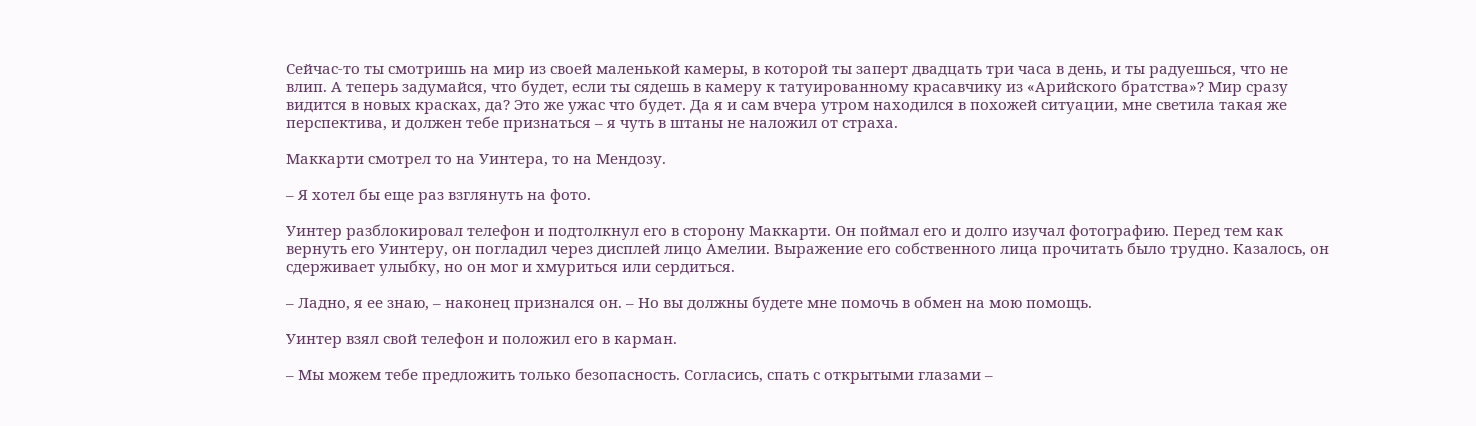Сейчас-то ты смотришь на мир из своей маленькой камеры, в которой ты заперт двадцать три часа в день, и ты радуешься, что не влип. А теперь задумайся, что будет, если ты сядешь в камеру к татуированному красавчику из «Арийского братства»? Мир сразу видится в новых красках, да? Это же ужас что будет. Да я и сам вчера утром находился в похожей ситуации, мне светила такая же перспектива, и должен тебе признаться – я чуть в штаны не наложил от страха.

Маккарти смотрел то на Уинтера, то на Мендозу.

– Я хотел бы еще раз взглянуть на фото.

Уинтер разблокировал телефон и подтолкнул его в сторону Маккарти. Он поймал его и долго изучал фотографию. Перед тем как вернуть его Уинтеру, он погладил через дисплей лицо Амелии. Выражение его собственного лица прочитать было трудно. Казалось, он сдерживает улыбку, но он мог и хмуриться или сердиться.

– Ладно, я ее знаю, – наконец признался он. – Но вы должны будете мне помочь в обмен на мою помощь.

Уинтер взял свой телефон и положил его в карман.

– Мы можем тебе предложить только безопасность. Согласись, спать с открытыми глазами –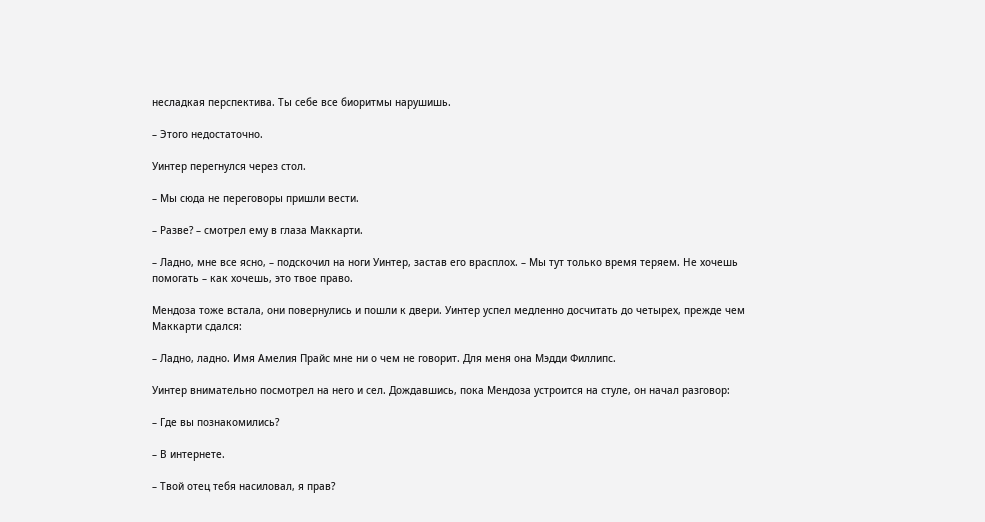несладкая перспектива. Ты себе все биоритмы нарушишь.

– Этого недостаточно.

Уинтер перегнулся через стол.

– Мы сюда не переговоры пришли вести.

– Разве? – смотрел ему в глаза Маккарти.

– Ладно, мне все ясно, – подскочил на ноги Уинтер, застав его врасплох. – Мы тут только время теряем. Не хочешь помогать – как хочешь, это твое право.

Мендоза тоже встала, они повернулись и пошли к двери. Уинтер успел медленно досчитать до четырех, прежде чем Маккарти сдался:

– Ладно, ладно. Имя Амелия Прайс мне ни о чем не говорит. Для меня она Мэдди Филлипс.

Уинтер внимательно посмотрел на него и сел. Дождавшись, пока Мендоза устроится на стуле, он начал разговор:

– Где вы познакомились?

– В интернете.

– Твой отец тебя насиловал, я прав?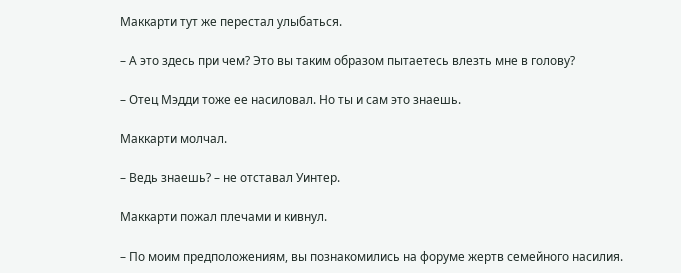Маккарти тут же перестал улыбаться.

– А это здесь при чем? Это вы таким образом пытаетесь влезть мне в голову?

– Отец Мэдди тоже ее насиловал. Но ты и сам это знаешь.

Маккарти молчал.

– Ведь знаешь? – не отставал Уинтер.

Маккарти пожал плечами и кивнул.

– По моим предположениям, вы познакомились на форуме жертв семейного насилия.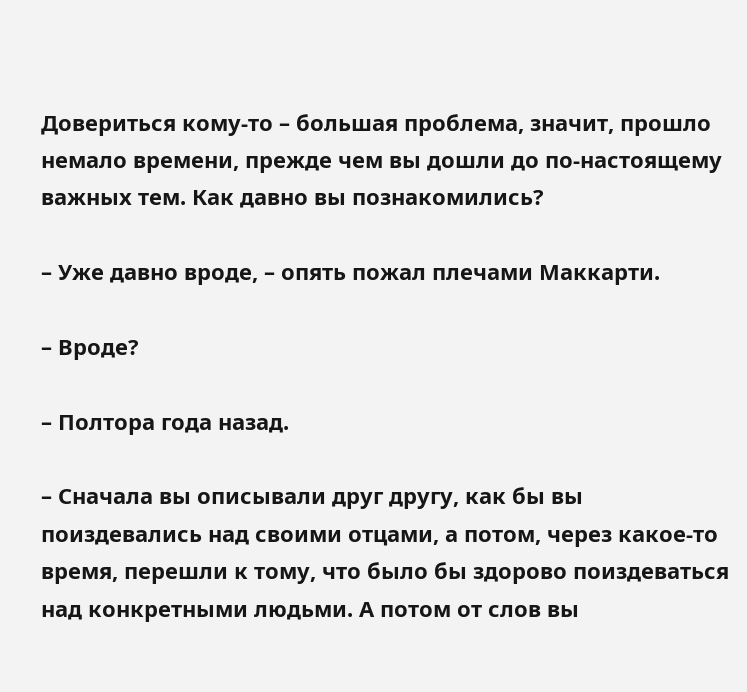Довериться кому-то – большая проблема, значит, прошло немало времени, прежде чем вы дошли до по-настоящему важных тем. Как давно вы познакомились?

– Уже давно вроде, – опять пожал плечами Маккарти.

– Вроде?

– Полтора года назад.

– Сначала вы описывали друг другу, как бы вы поиздевались над своими отцами, а потом, через какое-то время, перешли к тому, что было бы здорово поиздеваться над конкретными людьми. А потом от слов вы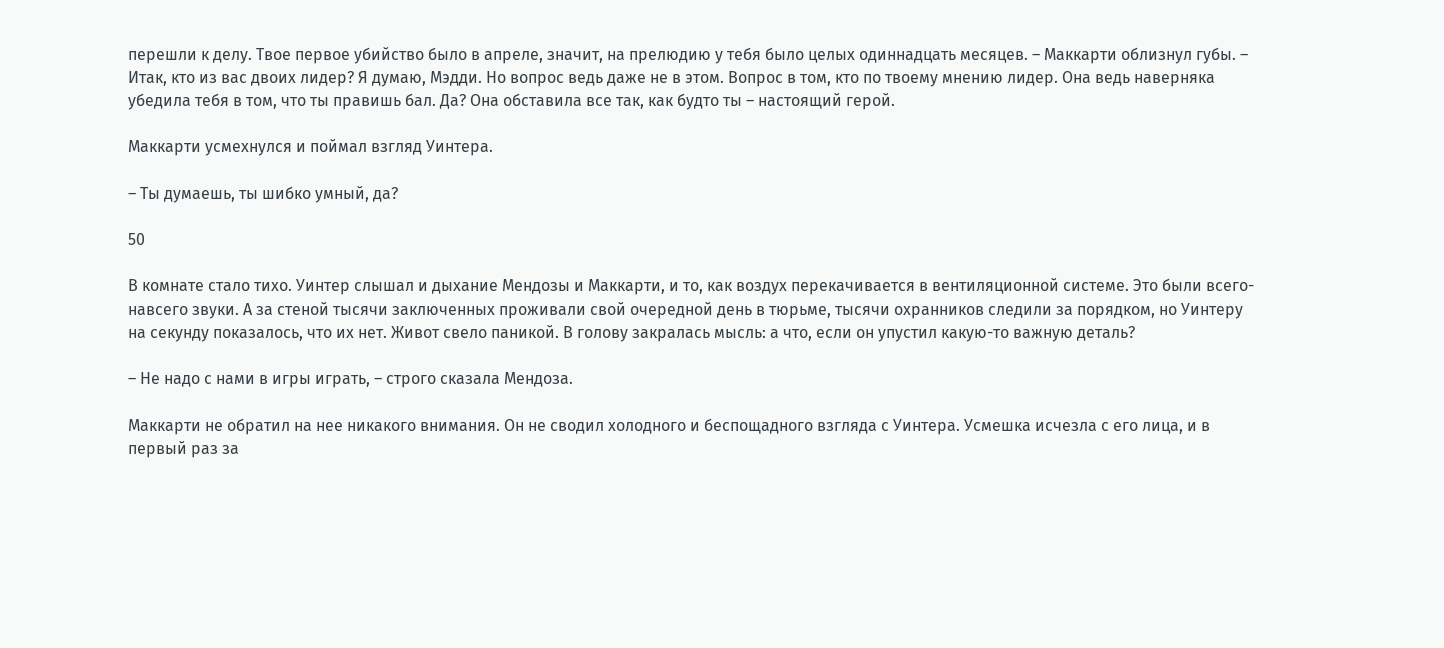перешли к делу. Твое первое убийство было в апреле, значит, на прелюдию у тебя было целых одиннадцать месяцев. – Маккарти облизнул губы. – Итак, кто из вас двоих лидер? Я думаю, Мэдди. Но вопрос ведь даже не в этом. Вопрос в том, кто по твоему мнению лидер. Она ведь наверняка убедила тебя в том, что ты правишь бал. Да? Она обставила все так, как будто ты – настоящий герой.

Маккарти усмехнулся и поймал взгляд Уинтера.

– Ты думаешь, ты шибко умный, да?

50

В комнате стало тихо. Уинтер слышал и дыхание Мендозы и Маккарти, и то, как воздух перекачивается в вентиляционной системе. Это были всего-навсего звуки. А за стеной тысячи заключенных проживали свой очередной день в тюрьме, тысячи охранников следили за порядком, но Уинтеру на секунду показалось, что их нет. Живот свело паникой. В голову закралась мысль: а что, если он упустил какую-то важную деталь?

– Не надо с нами в игры играть, – строго сказала Мендоза.

Маккарти не обратил на нее никакого внимания. Он не сводил холодного и беспощадного взгляда с Уинтера. Усмешка исчезла с его лица, и в первый раз за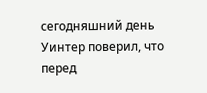сегодняшний день Уинтер поверил, что перед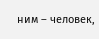ним – человек,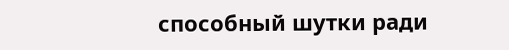способный шутки ради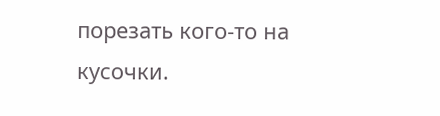порезать кого-то на кусочки.